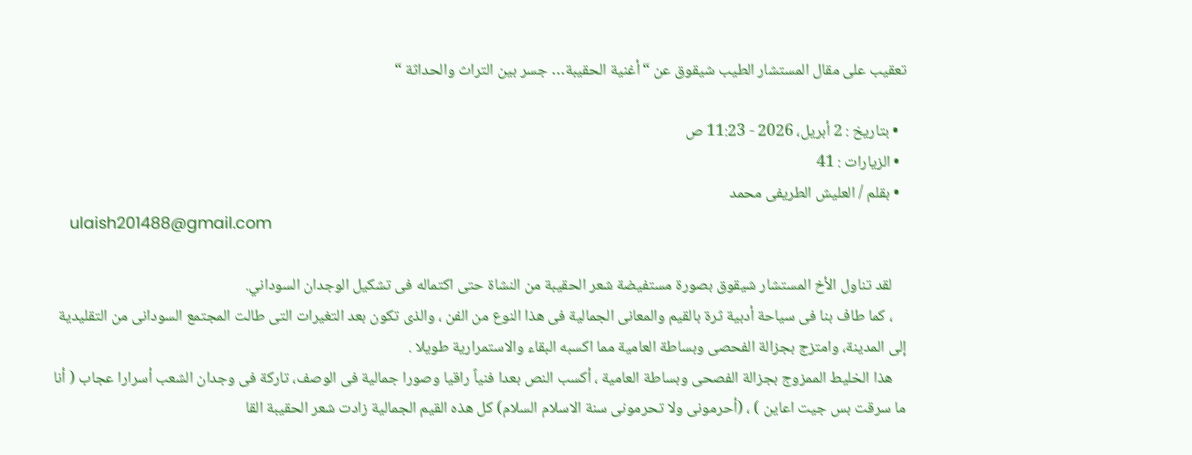تعقيب على مقال المستشار الطيب شيقوق عن “أغنية الحقيبة… جسر بين التراث والحداثة “

  • بتاريخ : 2 أبريل، 2026 - 11:23 ص
  • الزيارات : 41
  • بقلم / العليش الطريفى محمد
    ulaish201488@gmail.com

    لقد تناول الأخ المستشار شيقوق بصورة مستفيضة شعر الحقيبة من النشاة حتى اكتماله فى تشكيل الوجدان السوداني.
    ، كما طاف بنا فى سياحة أدبية ثرة بالقيم والمعانى الجمالية فى هذا النوع من الفن ، والذى تكون بعد التغيرات التى طالت المجتمع السودانى من التقليدية إلى المدينة، وامتزج بجزالة الفحصى وبساطة العامية مما اكسبه البقاء والاستمرارية طويلا .
    هذا الخليط الممزوج بجزالة الفصحى وبساطة العامية ، أكسب النص بعدا فنياً راقيا وصورا جمالية فى الوصف، تاركة فى وجدان الشعب أسرارا عجاب ( أنا ما سرقت بس جيت اعاين ) ، (أحرمونى ولا تحرمونى سنة الاسلام السلام) كل هذه القيم الجمالية زادت شعر الحقيبة القا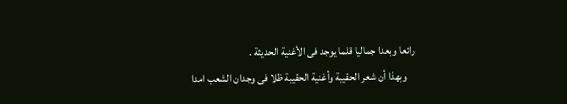رائعا وبعدا جماليا قلما يوجد فى الأغنية الحديثة .
    وبهذا أن شعر الحقيبة وأغنية الحقيبة ظلا فى وجدان الشعب امدا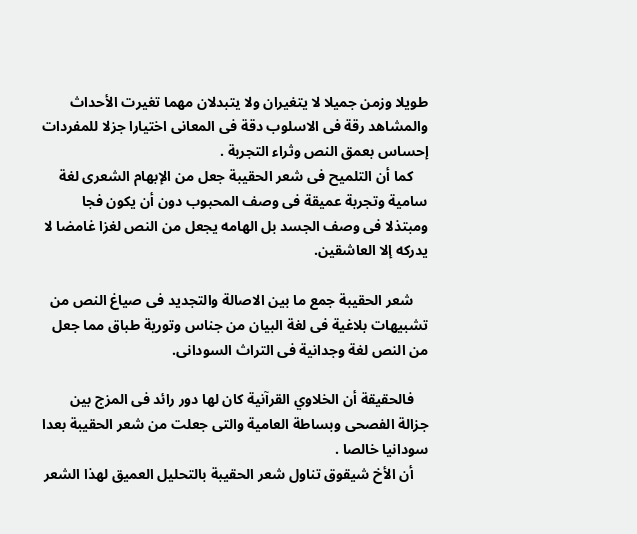طويلا وزمن جميلا لا يتغيران ولا يتبدلان مهما تغيرت الأحداث والمشاهد رقة فى الاسلوب دقة فى المعانى اختيارا جزلا للمفردات إحساس بعمق النص وثراء التجربة .
    كما أن التلميح فى شعر الحقيبة جعل من الإبهام الشعرى لغة سامية وتجربة عميقة فى وصف المحبوب دون أن يكون فجا ومبتذلا فى وصف الجسد بل الهامه يجعل من النص لغزا غامضا لا يدركه إلا العاشقين.

    شعر الحقيبة جمع ما بين الاصالة والتجديد فى صياغ النص من تشبيهات بلاغية فى لغة البيان من جناس وتورية طباق مما جعل من النص لغة وجدانية فى التراث السودانى.

    فالحقيقة أن الخلاوي القرآنية كان لها دور رائد فى المزج بين جزالة الفصحى وبساطة العامية والتى جعلت من شعر الحقيبة بعدا سودانيا خالصا .
    أن الأخ شيقوق تناول شعر الحقيبة بالتحليل العميق لهذا الشعر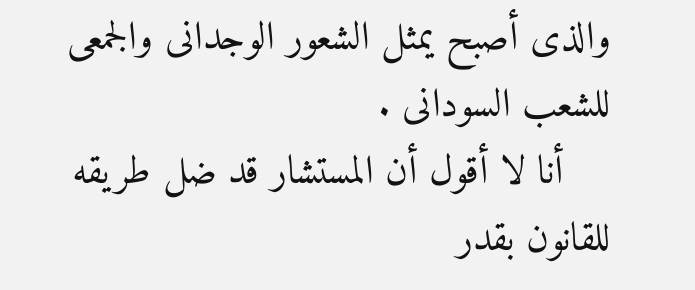والذى أصبح يمثل الشعور الوجدانى والجمعى للشعب السودانى .
    أنا لا أقول أن المستشار قد ضل طريقه للقانون بقدر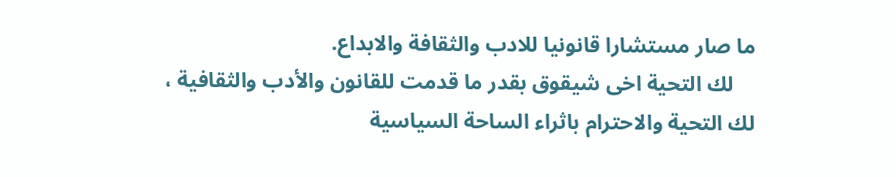ما صار مستشارا قانونيا للادب والثقافة والابداع.
    لك التحية اخى شيقوق بقدر ما قدمت للقانون والأدب والثقافية ، لك التحية والاحترام باثراء الساحة السياسية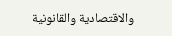والاقتصادية والقانونية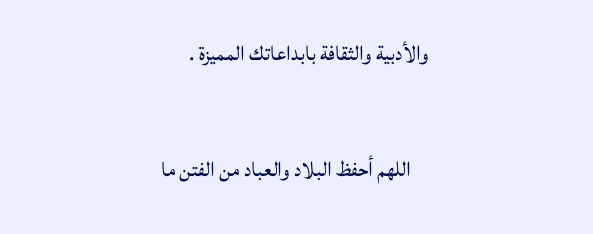والأدبية والثقافة بابداعاتك المميزة .

    اللهم أحفظ البلاد والعباد من الفتن ما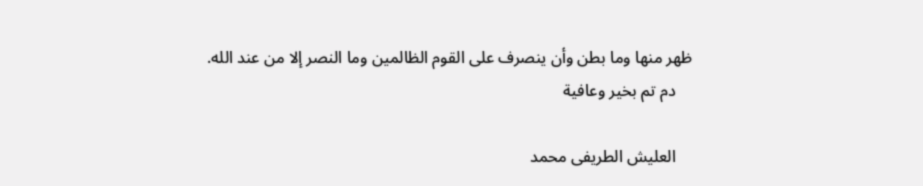ظهر منها وما بطن وأن ينصرف على القوم الظالمين وما النصر إلا من عند الله.
    دم تم بخير وعافية

    العليش الطريفى محمد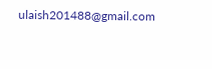ulaish201488@gmail.com